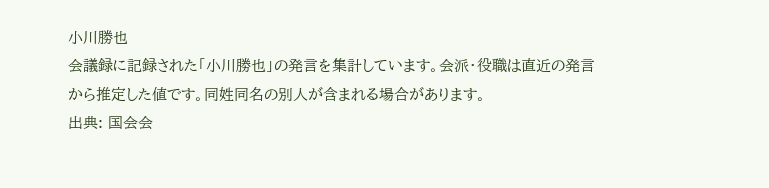小川勝也
会議録に記録された「小川勝也」の発言を集計しています。会派・役職は直近の発言から推定した値です。同姓同名の別人が含まれる場合があります。
出典: 国会会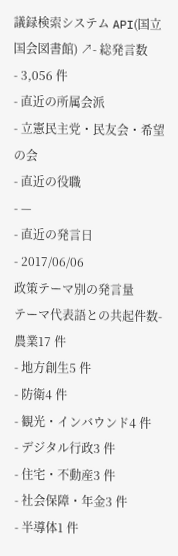議録検索システム API(国立国会図書館) ↗- 総発言数
- 3,056 件
- 直近の所属会派
- 立憲民主党・民友会・希望の会
- 直近の役職
- —
- 直近の発言日
- 2017/06/06
政策テーマ別の発言量
テーマ代表語との共起件数- 農業17 件
- 地方創生5 件
- 防衛4 件
- 観光・インバウンド4 件
- デジタル行政3 件
- 住宅・不動産3 件
- 社会保障・年金3 件
- 半導体1 件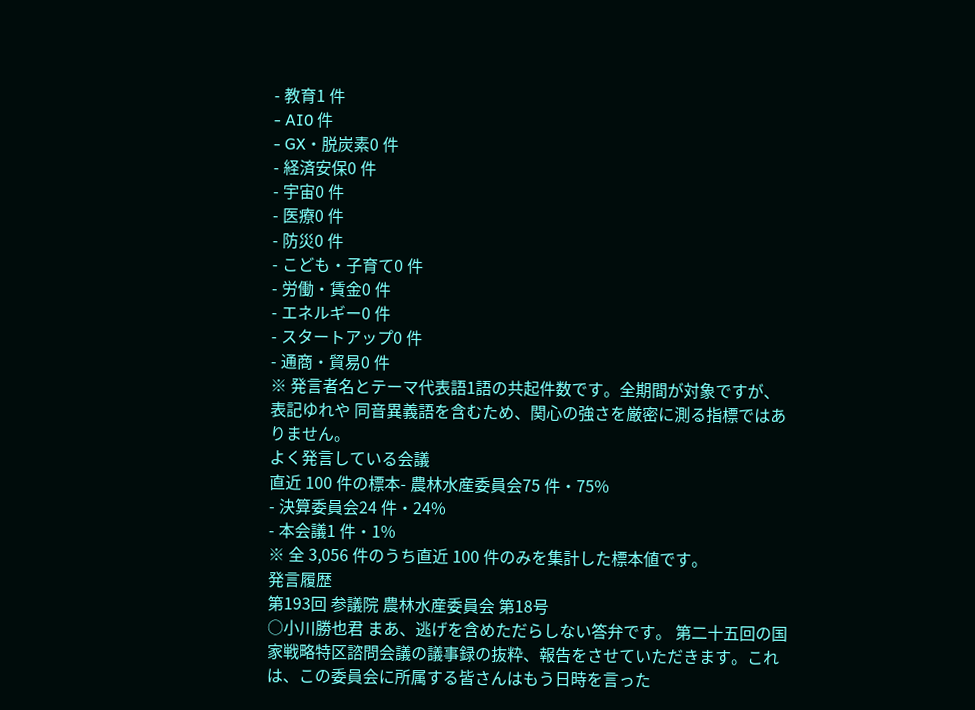- 教育1 件
- AI0 件
- GX・脱炭素0 件
- 経済安保0 件
- 宇宙0 件
- 医療0 件
- 防災0 件
- こども・子育て0 件
- 労働・賃金0 件
- エネルギー0 件
- スタートアップ0 件
- 通商・貿易0 件
※ 発言者名とテーマ代表語1語の共起件数です。全期間が対象ですが、表記ゆれや 同音異義語を含むため、関心の強さを厳密に測る指標ではありません。
よく発言している会議
直近 100 件の標本- 農林水産委員会75 件・75%
- 決算委員会24 件・24%
- 本会議1 件・1%
※ 全 3,056 件のうち直近 100 件のみを集計した標本値です。
発言履歴
第193回 参議院 農林水産委員会 第18号
○小川勝也君 まあ、逃げを含めただらしない答弁です。 第二十五回の国家戦略特区諮問会議の議事録の抜粋、報告をさせていただきます。これは、この委員会に所属する皆さんはもう日時を言った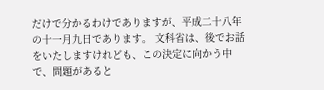だけで分かるわけでありますが、平成二十八年の十一月九日であります。 文科省は、後でお話をいたしますけれども、この決定に向かう中で、問題があると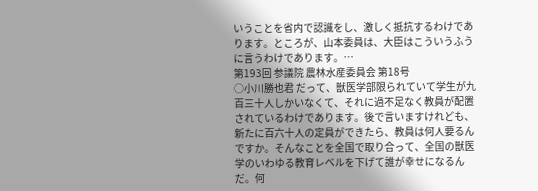いうことを省内で認識をし、激しく抵抗するわけであります。ところが、山本委員は、大臣はこういうふうに言うわけであります。…
第193回 参議院 農林水産委員会 第18号
○小川勝也君 だって、獣医学部限られていて学生が九百三十人しかいなくて、それに過不足なく教員が配置されているわけであります。後で言いますけれども、新たに百六十人の定員ができたら、教員は何人要るんですか。そんなことを全国で取り合って、全国の獣医学のいわゆる教育レベルを下げて誰が幸せになるんだ。何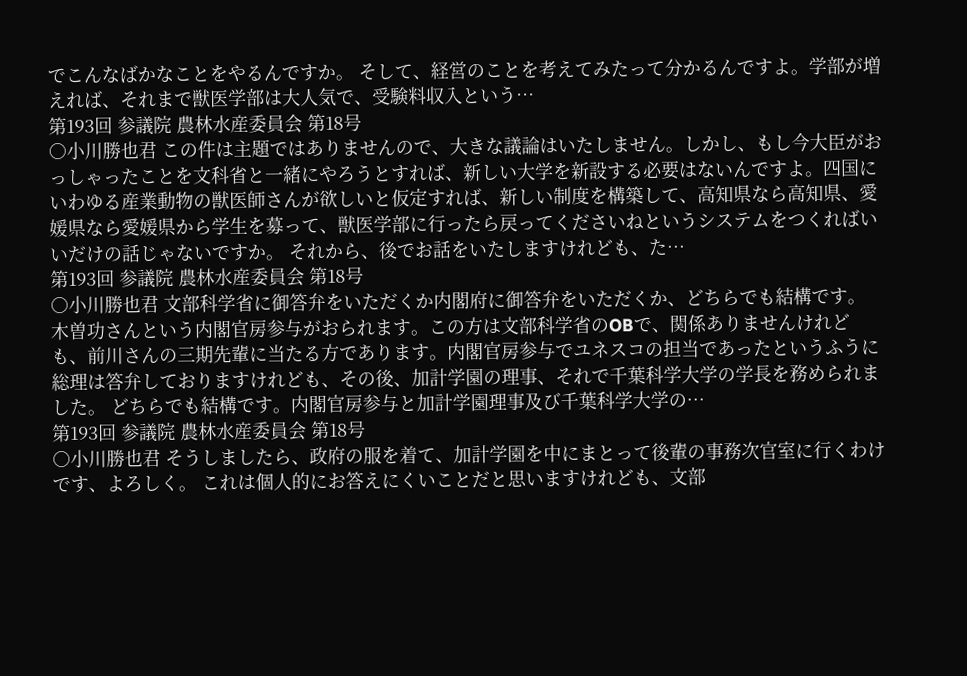でこんなばかなことをやるんですか。 そして、経営のことを考えてみたって分かるんですよ。学部が増えれば、それまで獣医学部は大人気で、受験料収入という…
第193回 参議院 農林水産委員会 第18号
○小川勝也君 この件は主題ではありませんので、大きな議論はいたしません。しかし、もし今大臣がおっしゃったことを文科省と一緒にやろうとすれば、新しい大学を新設する必要はないんですよ。四国にいわゆる産業動物の獣医師さんが欲しいと仮定すれば、新しい制度を構築して、高知県なら高知県、愛媛県なら愛媛県から学生を募って、獣医学部に行ったら戻ってくださいねというシステムをつくればいいだけの話じゃないですか。 それから、後でお話をいたしますけれども、た…
第193回 参議院 農林水産委員会 第18号
○小川勝也君 文部科学省に御答弁をいただくか内閣府に御答弁をいただくか、どちらでも結構です。 木曽功さんという内閣官房参与がおられます。この方は文部科学省のOBで、関係ありませんけれども、前川さんの三期先輩に当たる方であります。内閣官房参与でユネスコの担当であったというふうに総理は答弁しておりますけれども、その後、加計学園の理事、それで千葉科学大学の学長を務められました。 どちらでも結構です。内閣官房参与と加計学園理事及び千葉科学大学の…
第193回 参議院 農林水産委員会 第18号
○小川勝也君 そうしましたら、政府の服を着て、加計学園を中にまとって後輩の事務次官室に行くわけです、よろしく。 これは個人的にお答えにくいことだと思いますけれども、文部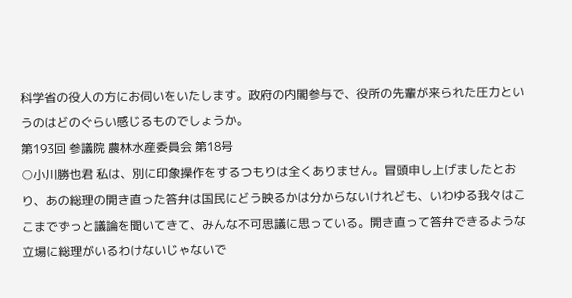科学省の役人の方にお伺いをいたします。政府の内閣参与で、役所の先輩が来られた圧力というのはどのぐらい感じるものでしょうか。
第193回 参議院 農林水産委員会 第18号
○小川勝也君 私は、別に印象操作をするつもりは全くありません。冒頭申し上げましたとおり、あの総理の開き直った答弁は国民にどう映るかは分からないけれども、いわゆる我々はここまでずっと議論を聞いてきて、みんな不可思議に思っている。開き直って答弁できるような立場に総理がいるわけないじゃないで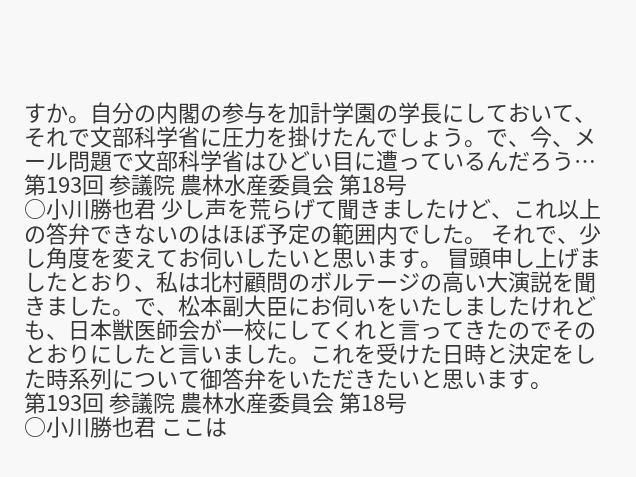すか。自分の内閣の参与を加計学園の学長にしておいて、それで文部科学省に圧力を掛けたんでしょう。で、今、メール問題で文部科学省はひどい目に遭っているんだろう…
第193回 参議院 農林水産委員会 第18号
○小川勝也君 少し声を荒らげて聞きましたけど、これ以上の答弁できないのはほぼ予定の範囲内でした。 それで、少し角度を変えてお伺いしたいと思います。 冒頭申し上げましたとおり、私は北村顧問のボルテージの高い大演説を聞きました。で、松本副大臣にお伺いをいたしましたけれども、日本獣医師会が一校にしてくれと言ってきたのでそのとおりにしたと言いました。これを受けた日時と決定をした時系列について御答弁をいただきたいと思います。
第193回 参議院 農林水産委員会 第18号
○小川勝也君 ここは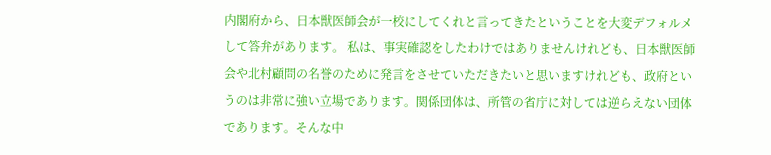内閣府から、日本獣医師会が一校にしてくれと言ってきたということを大変デフォルメして答弁があります。 私は、事実確認をしたわけではありませんけれども、日本獣医師会や北村顧問の名誉のために発言をさせていただきたいと思いますけれども、政府というのは非常に強い立場であります。関係団体は、所管の省庁に対しては逆らえない団体であります。そんな中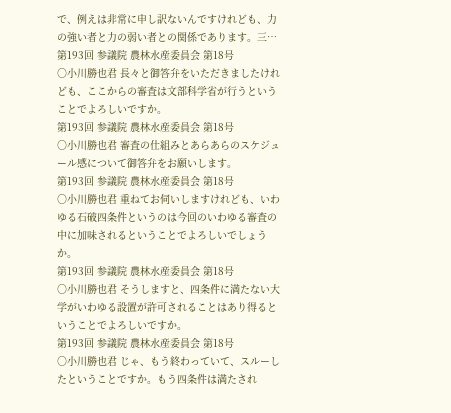で、例えは非常に申し訳ないんですけれども、力の強い者と力の弱い者との関係であります。三…
第193回 参議院 農林水産委員会 第18号
○小川勝也君 長々と御答弁をいただきましたけれども、ここからの審査は文部科学省が行うということでよろしいですか。
第193回 参議院 農林水産委員会 第18号
○小川勝也君 審査の仕組みとあらあらのスケジュール感について御答弁をお願いします。
第193回 参議院 農林水産委員会 第18号
○小川勝也君 重ねてお伺いしますけれども、いわゆる石破四条件というのは今回のいわゆる審査の中に加味されるということでよろしいでしょうか。
第193回 参議院 農林水産委員会 第18号
○小川勝也君 そうしますと、四条件に満たない大学がいわゆる設置が許可されることはあり得るということでよろしいですか。
第193回 参議院 農林水産委員会 第18号
○小川勝也君 じゃ、もう終わっていて、スルーしたということですか。もう四条件は満たされ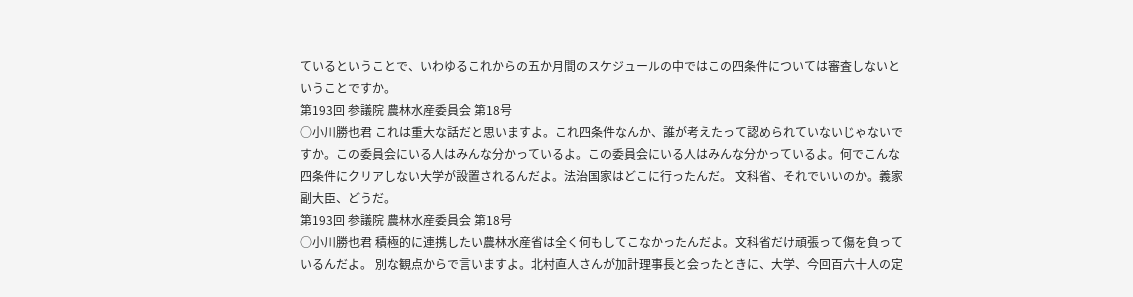ているということで、いわゆるこれからの五か月間のスケジュールの中ではこの四条件については審査しないということですか。
第193回 参議院 農林水産委員会 第18号
○小川勝也君 これは重大な話だと思いますよ。これ四条件なんか、誰が考えたって認められていないじゃないですか。この委員会にいる人はみんな分かっているよ。この委員会にいる人はみんな分かっているよ。何でこんな四条件にクリアしない大学が設置されるんだよ。法治国家はどこに行ったんだ。 文科省、それでいいのか。義家副大臣、どうだ。
第193回 参議院 農林水産委員会 第18号
○小川勝也君 積極的に連携したい農林水産省は全く何もしてこなかったんだよ。文科省だけ頑張って傷を負っているんだよ。 別な観点からで言いますよ。北村直人さんが加計理事長と会ったときに、大学、今回百六十人の定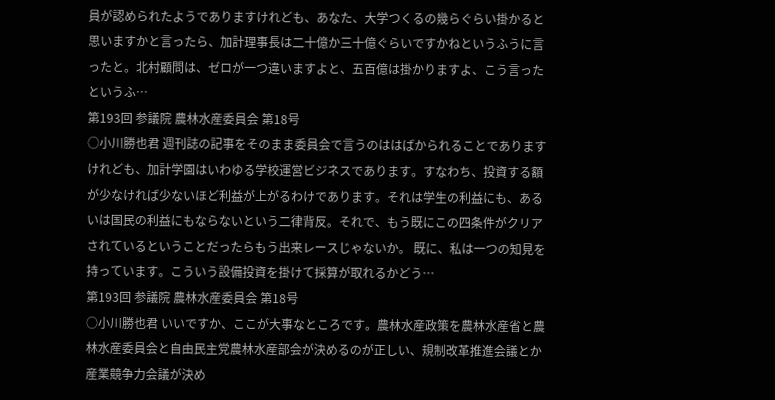員が認められたようでありますけれども、あなた、大学つくるの幾らぐらい掛かると思いますかと言ったら、加計理事長は二十億か三十億ぐらいですかねというふうに言ったと。北村顧問は、ゼロが一つ違いますよと、五百億は掛かりますよ、こう言ったというふ…
第193回 参議院 農林水産委員会 第18号
○小川勝也君 週刊誌の記事をそのまま委員会で言うのははばかられることでありますけれども、加計学園はいわゆる学校運営ビジネスであります。すなわち、投資する額が少なければ少ないほど利益が上がるわけであります。それは学生の利益にも、あるいは国民の利益にもならないという二律背反。それで、もう既にこの四条件がクリアされているということだったらもう出来レースじゃないか。 既に、私は一つの知見を持っています。こういう設備投資を掛けて採算が取れるかどう…
第193回 参議院 農林水産委員会 第18号
○小川勝也君 いいですか、ここが大事なところです。農林水産政策を農林水産省と農林水産委員会と自由民主党農林水産部会が決めるのが正しい、規制改革推進会議とか産業競争力会議が決め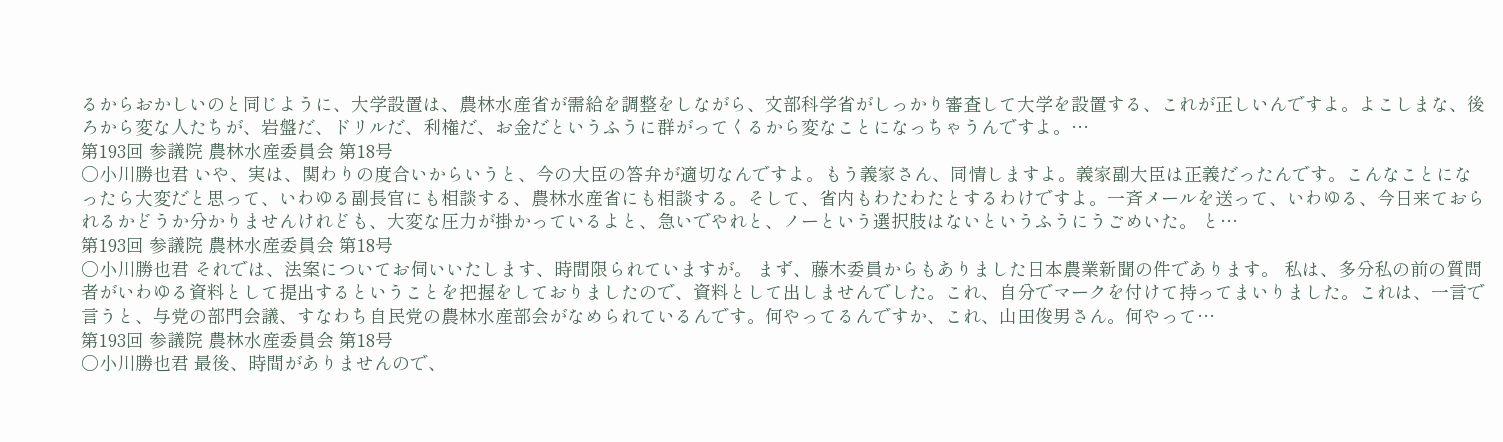るからおかしいのと同じように、大学設置は、農林水産省が需給を調整をしながら、文部科学省がしっかり審査して大学を設置する、これが正しいんですよ。よこしまな、後ろから変な人たちが、岩盤だ、ドリルだ、利権だ、お金だというふうに群がってくるから変なことになっちゃうんですよ。…
第193回 参議院 農林水産委員会 第18号
○小川勝也君 いや、実は、関わりの度合いからいうと、今の大臣の答弁が適切なんですよ。もう義家さん、同情しますよ。義家副大臣は正義だったんです。こんなことになったら大変だと思って、いわゆる副長官にも相談する、農林水産省にも相談する。そして、省内もわたわたとするわけですよ。一斉メールを送って、いわゆる、今日来ておられるかどうか分かりませんけれども、大変な圧力が掛かっているよと、急いでやれと、ノーという選択肢はないというふうにうごめいた。 と…
第193回 参議院 農林水産委員会 第18号
○小川勝也君 それでは、法案についてお伺いいたします、時間限られていますが。 まず、藤木委員からもありました日本農業新聞の件であります。 私は、多分私の前の質問者がいわゆる資料として提出するということを把握をしておりましたので、資料として出しませんでした。これ、自分でマークを付けて持ってまいりました。これは、一言で言うと、与党の部門会議、すなわち自民党の農林水産部会がなめられているんです。何やってるんですか、これ、山田俊男さん。何やって…
第193回 参議院 農林水産委員会 第18号
○小川勝也君 最後、時間がありませんので、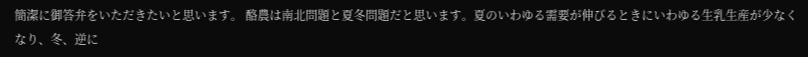簡潔に御答弁をいただきたいと思います。 酪農は南北問題と夏冬問題だと思います。夏のいわゆる需要が伸びるときにいわゆる生乳生産が少なくなり、冬、逆に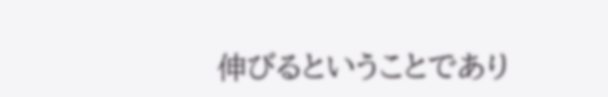伸びるということであり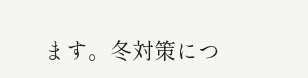ます。冬対策につ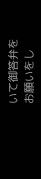いて御答弁をお願いをし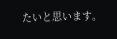たいと思います。